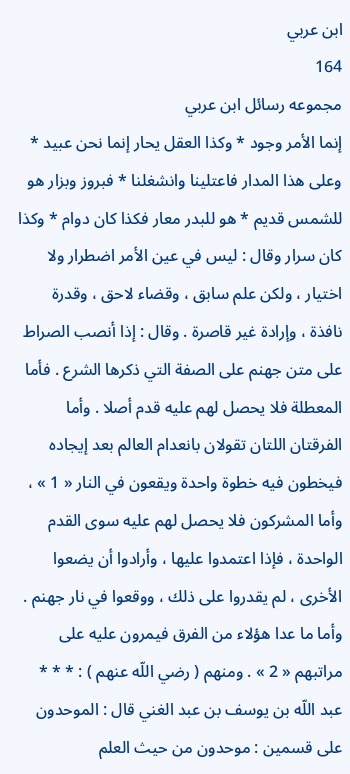ابن عربي
164
مجموعه رسائل ابن عربي
إنما الأمر وجود * وكذا العقل يحار إنما نحن عبيد * وعلى هذا المدار فاعتلينا وانشغلنا * فبروز وبزار هو للشمس قديم * هو للبدر معار فكذا كان دوام * وكذا كان سرار وقال : ليس في عين الأمر اضطرار ولا اختيار ، ولكن علم سابق ، وقضاء لاحق ، وقدرة نافذة ، وإرادة غير قاصرة . وقال : إذا أنصب الصراط على متن جهنم على الصفة التي ذكرها الشرع . فأما المعطلة فلا يحصل لهم عليه قدم أصلا . وأما الفرقتان اللتان تقولان بانعدام العالم بعد إيجاده فيخطون فيه خطوة واحدة ويقعون في النار « 1 » ، وأما المشركون فلا يحصل لهم عليه سوى القدم الواحدة ، فإذا اعتمدوا عليها ، وأرادوا أن يضعوا الأخرى ، لم يقدروا على ذلك ، ووقعوا في نار جهنم . وأما ما عدا هؤلاء من الفرق فيمرون عليه على مراتبهم « 2 » . ومنهم ( رضي اللّه عنهم ) : * * * عبد اللّه بن يوسف بن عبد الغني قال : الموحدون على قسمين : موحدون من حيث العلم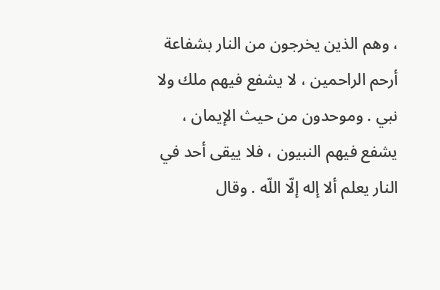، وهم الذين يخرجون من النار بشفاعة أرحم الراحمين ، لا يشفع فيهم ملك ولا نبي . وموحدون من حيث الإيمان ، يشفع فيهم النبيون ، فلا ييقى أحد في النار يعلم ألا إله إلّا اللّه . وقال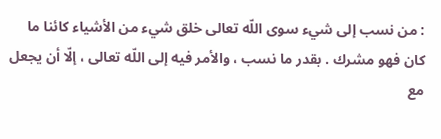: من نسب إلى شيء سوى اللّه تعالى خلق شيء من الأشياء كائنا ما كان فهو مشرك . بقدر ما نسب ، والأمر فيه إلى اللّه تعالى ، إلّا أن يجعل مع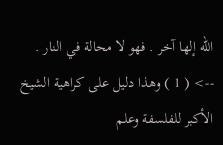اللّه إلها آخر . فهو لا محالة في النار .
--> ( 1 ) وهذا دليل على كراهية الشيخ الأكبر للفلسفة وعلم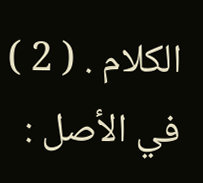الكلام . ( 2 ) في الأصل :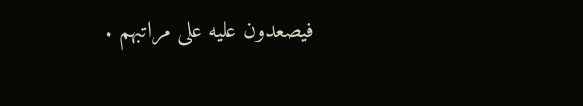فيصعدون عليه على مراتبهم .